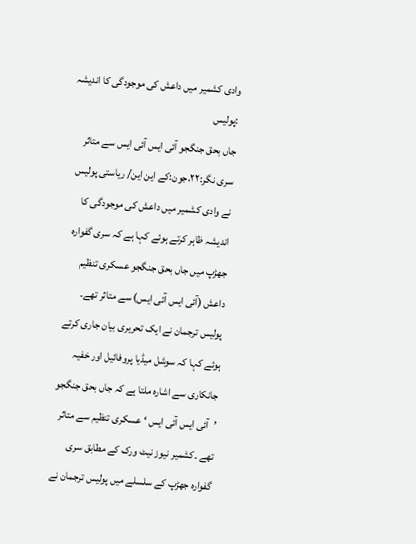وادی کشمیر میں داعش کی موجودگی کا اندیشہ :پولیس
جاں بحق جنگجو آئی ایس آئی ایس سے متاثر
سری نگر:۲۲،جون:کے این این/ ریاستی پولیس نے وادی کشمیر میں داعش کی موجودگی کا اندیشہ ظاہر کرتے ہوئے کہا ہے کہ سری گفوارہ جھڑپ میں جاں بحق جنگجو عسکری تنظیم داعش (آئی ایس آئی ایس) سے متاثر تھے۔ پولیس ترجمان نے ایک تحریری بیان جاری کرتے ہوئے کہا کہ سوشل میڈیا پروفائیل اور خفیہ جانکاری سے اشارہ ملتا ہے کہ جاں بحق جنگجو ’آئی ایس آئی ایس ‘ عسکری تنظیم سے متاثر تھے ۔کشمیر نیوز نیٹ ورک کے مطابق سری گفوارہ جھڑپ کے سلسلے میں پولیس ترجمان نے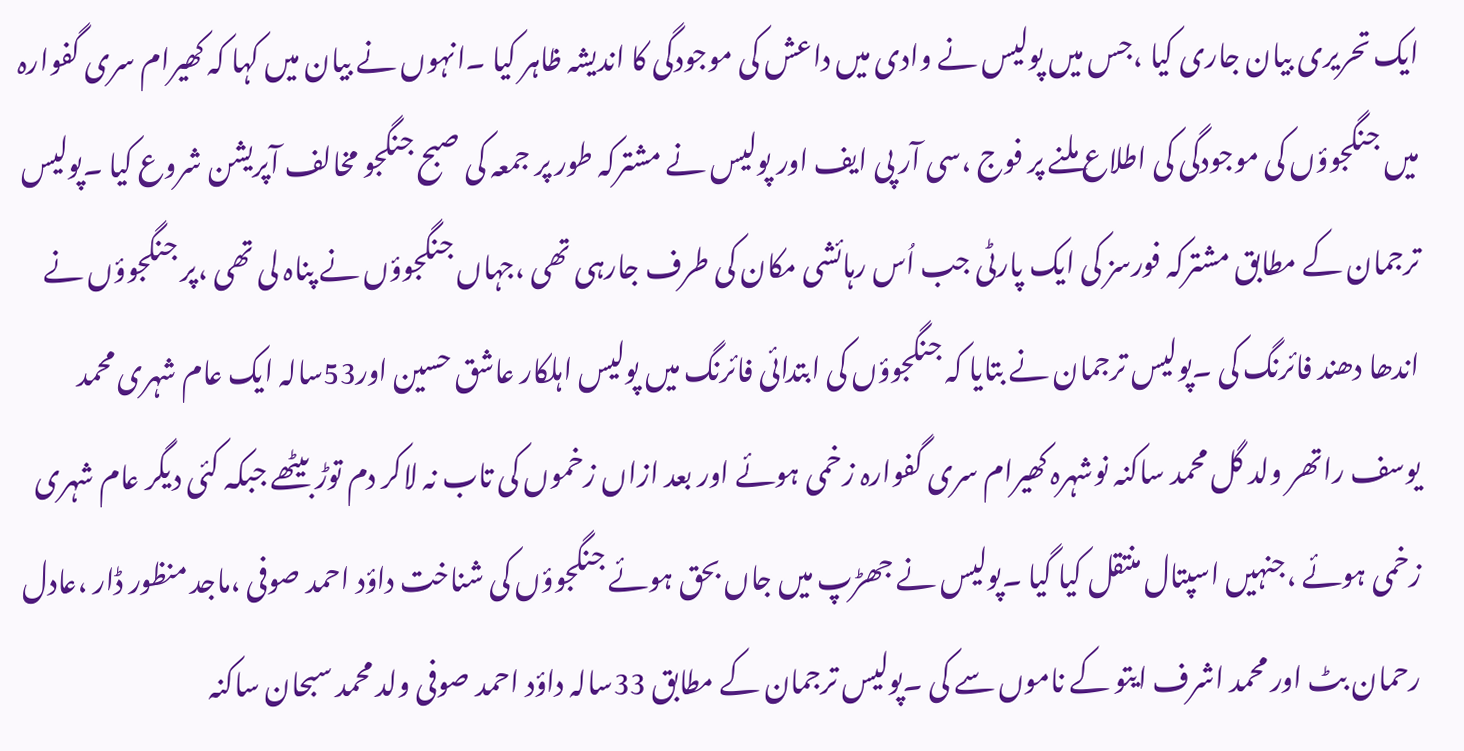ایک تحریری بیان جاری کیا ،جس میں پولیس نے وادی میں داعش کی موجودگی کا اندیشہ ظاہر کیا ۔انہوں نے بیان میں کہا کہ کھیرام سری گفوارہ میں جنگجوؤں کی موجودگی کی اطلاع ملنے پر فوج ،سی آر پی ایف اور پولیس نے مشترکہ طور پر جمعہ کی صبح جنگجو مخالف آپریشن شروع کیا ۔پولیس ترجمان کے مطابق مشترکہ فورسز کی ایک پارٹی جب اُس رہائشی مکان کی طرف جارہی تھی ،جہاں جنگجوؤں نے پناہ لی تھی ،پر جنگجوؤں نے اندھا دھند فائرنگ کی ۔پولیس ترجمان نے بتایا کہ جنگجوؤں کی ابتدائی فائرنگ میں پولیس اہلکار عاشق حسین اور53سالہ ایک عام شہری محمد یوسف راتھر ولد گل محمد ساکنہ نوشہرہ کھیرام سری گفوارہ زخمی ہوئے اور بعد ازاں زخموں کی تاب نہ لاکر دم توڑ بیٹھے جبکہ کئی دیگر عام شہری زخمی ہوئے ،جنہیں اسپتال منتقل کیا گیا ۔پولیس نے جھڑپ میں جاں بحق ہوئے جنگجوؤں کی شناخت داؤد احمد صوفی ،ماجد منظور ڈار ،عادل رحمان بٹ اور محمد اشرف ایتو کے ناموں سے کی ۔پولیس ترجمان کے مطابق 33سالہ داؤد احمد صوفی ولد محمد سبحان ساکنہ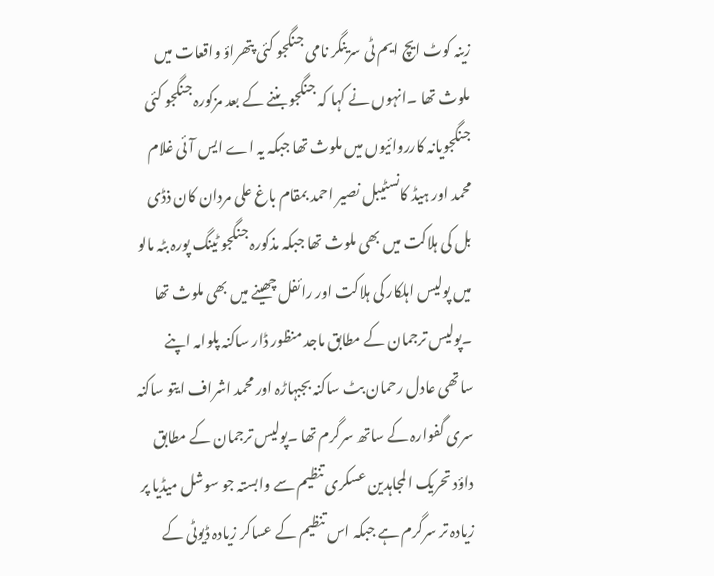زینہ کوٹ ایچ ایم ٹی سرینگر نامی جنگجو کئی پتھراؤ واقعات میں ملوث تھا ۔انہوں نے کہا کہ جنگجو بننے کے بعد مزکورہ جنگجو کئی جنگجویانہ کارروائیوں میں ملوث تھا جبکہ یہ اے ایس آئی غلام محمد اور ہیڈ کانسٹیبل نصیر احمد بمقام باغ علی مردان کان ذڈی بل کی ہلاکت میں بھی ملوث تھا جبکہ مذکورہ جنگجو ٹینگ پورہ بٹہ مالو میں پولیس اہلکار کی ہلاکت اور رائفل چھینے میں بھی ملوث تھا ۔پولیس ترجمان کے مطابق ماجد منظور ڈار ساکنہ پلوامہ اپنے ساتھی عادل رحمان بٹ ساکنہ بجبہاڑہ اور محمد اشراف ایتو ساکنہ سری گفوارہ کے ساتھ سرگرم تھا ۔پولیس ترجمان کے مطابق داؤد تحریک المجاہدین عسکری تنظیم سے وابستہ جو سوشل میڈیا پر زیادہ تر سرگرم ہے جبکہ اس تنظیم کے عساکر زیادہ ڈیوٹی کے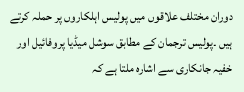دوران مختلف علاقوں میں پولیس اہلکاروں پر حملہ کرتے ہیں ۔پولیس ترجمان کے مطابق سوشل میڈیا پروفائیل اور خفیہ جانکاری سے اشارہ ملتا ہے کہ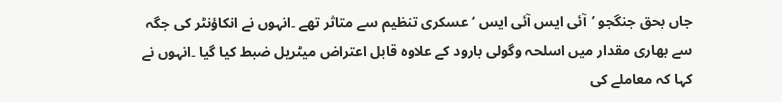جاں بحق جنگجو ’آئی ایس آئی ایس ‘ عسکری تنظیم سے متاثر تھے ۔انہوں نے انکاؤنٹر کی جگہ سے بھاری مقدار میں اسلحہ وگولی بارود کے علاوہ قابل اعتراض میٹریل ضبط کیا گیا ۔انہوں نے کہا کہ معاملے کی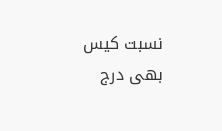نسبت کیس بھی درج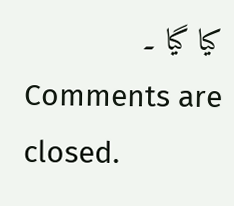کیا گیا ۔
Comments are closed.